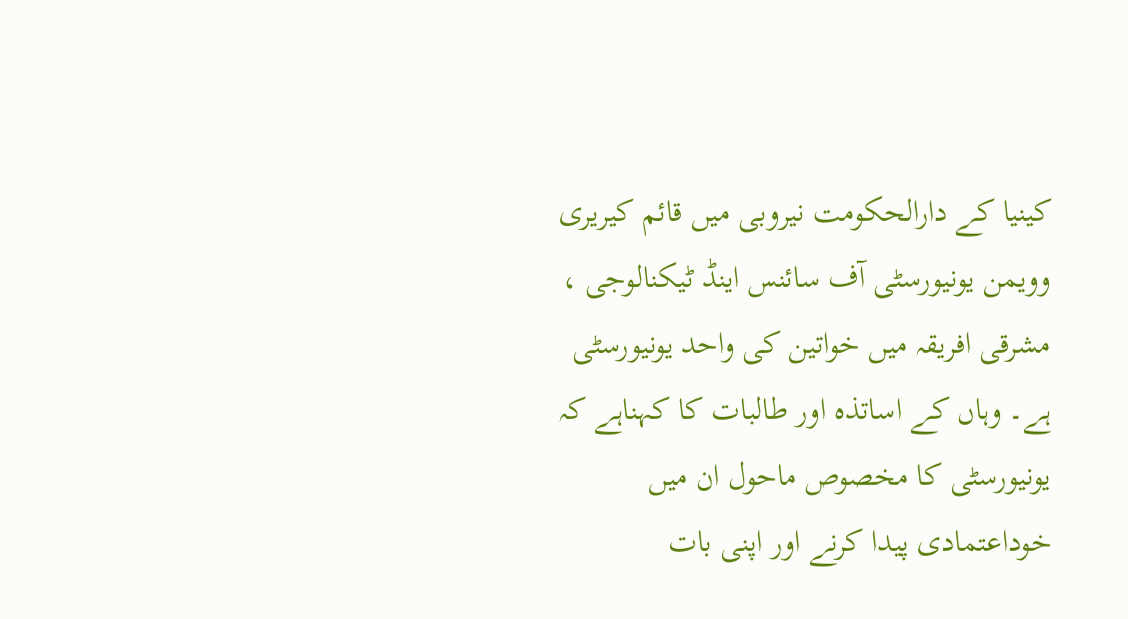کینیا کے دارالحکومت نیروبی میں قائم کیریری وویمن یونیورسٹی آف سائنس اینڈ ٹیکنالوجی ، مشرقی افریقہ میں خواتین کی واحد یونیورسٹی ہے۔ وہاں کے اساتذہ اور طالبات کا کہناہے کہ یونیورسٹی کا مخصوص ماحول ان میں خوداعتمادی پیدا کرنے اور اپنی بات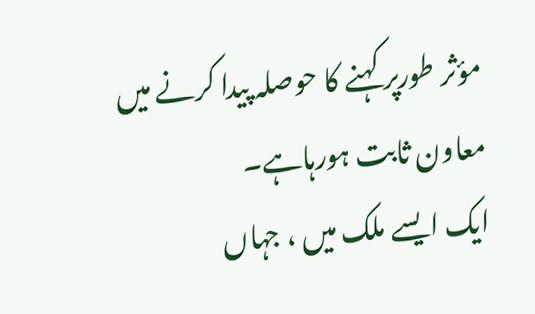مؤثر طورپر کہنے کا حوصلہ پیدا کرنے میں معاون ثابت ہورہاہے۔
ایک ایسے ملک میں ، جہاں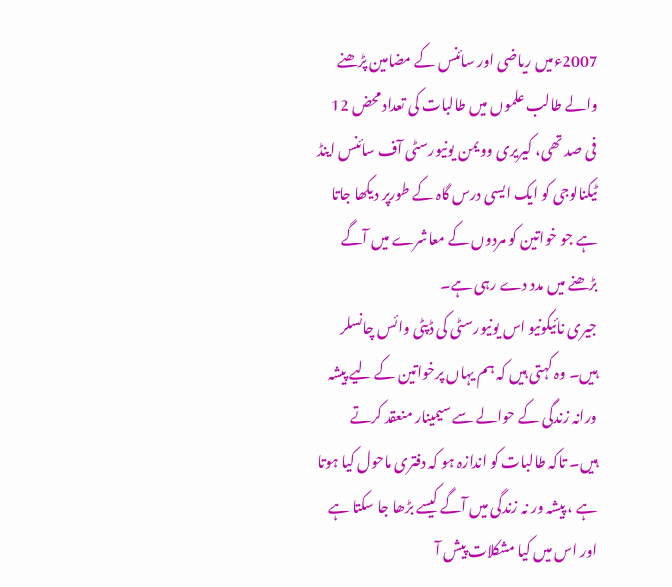2007ءمیں ریاضی اور سائنس کے مضامین پڑھنے والے طالب علموں میں طالبات کی تعداد محض 12 فی صد تھی، کیریری وویمن یونیورسٹی آف سائنس اینڈ ٹیکنالوجی کو ایک ایسی درس گاہ کے طورپر دیکھا جاتا ہے جو خواتین کو مردوں کے معاشرے میں آگے بڑھنے میں مدد دے رہی ہے۔
جیری نائیکونیو اس یونیورسٹی کی ڈپٹی وائس چانسلر ہیں۔ وہ کہتی ہیں کہ ہم یہاں پرخواتین کے لیے پیشہ ورانہ زندگی کے حوالے سے سیمینار منعقد کرتے ہیں۔ تاکہ طالبات کو اندازہ ہو کہ دفتری ماحول کیا ہوتا ہے ، پیشہ ور نہ زندگی میں آگے کیسے بڑھا جا سکتا ہے اور اس میں کیا مشکلات پیش آ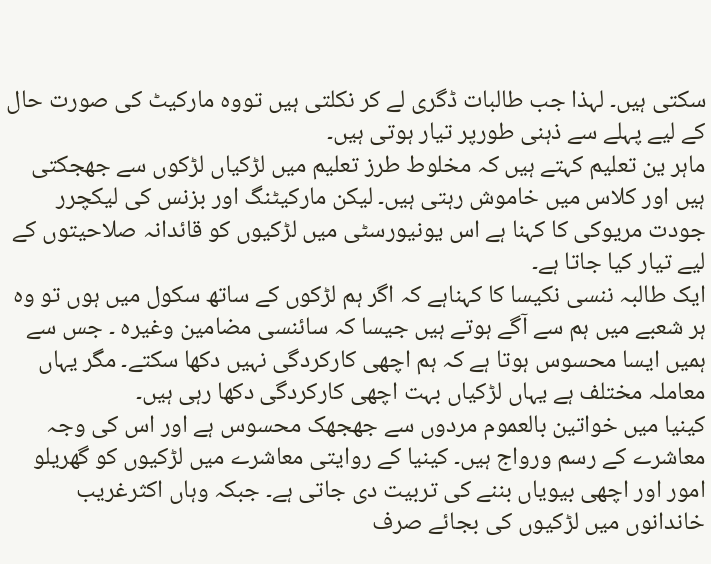سکتی ہیں۔ لہذا جب طالبات ڈگری لے کر نکلتی ہیں تووہ مارکیٹ کی صورت حال کے لیے پہلے سے ذہنی طورپر تیار ہوتی ہیں۔
ماہر ین تعلیم کہتے ہیں کہ مخلوط طرز تعلیم میں لڑکیاں لڑکوں سے جھجکتی ہیں اور کلاس میں خاموش رہتی ہیں۔ لیکن مارکیٹنگ اور بزنس کی لیکچرر جودت مریوکی کا کہنا ہے اس یونیورسٹی میں لڑکیوں کو قائدانہ صلاحیتوں کے لیے تیار کیا جاتا ہے۔
ایک طالبہ ننسی نکیسا کا کہناہے کہ اگر ہم لڑکوں کے ساتھ سکول میں ہوں تو وہ ہر شعبے میں ہم سے آگے ہوتے ہیں جیسا کہ سائنسی مضامین وغیرہ ۔ جس سے ہمیں ایسا محسوس ہوتا ہے کہ ہم اچھی کارکردگی نہیں دکھا سکتے۔ مگر یہاں معاملہ مختلف ہے یہاں لڑکیاں بہت اچھی کارکردگی دکھا رہی ہیں۔
کینیا میں خواتین بالعموم مردوں سے جھجھک محسوس ہے اور اس کی وجہ معاشرے کے رسم ورواج ہیں۔ کینیا کے روایتی معاشرے میں لڑکیوں کو گھریلو امور اور اچھی بیویاں بننے کی تربیت دی جاتی ہے۔ جبکہ وہاں اکثرغریب خاندانوں میں لڑکیوں کی بجائے صرف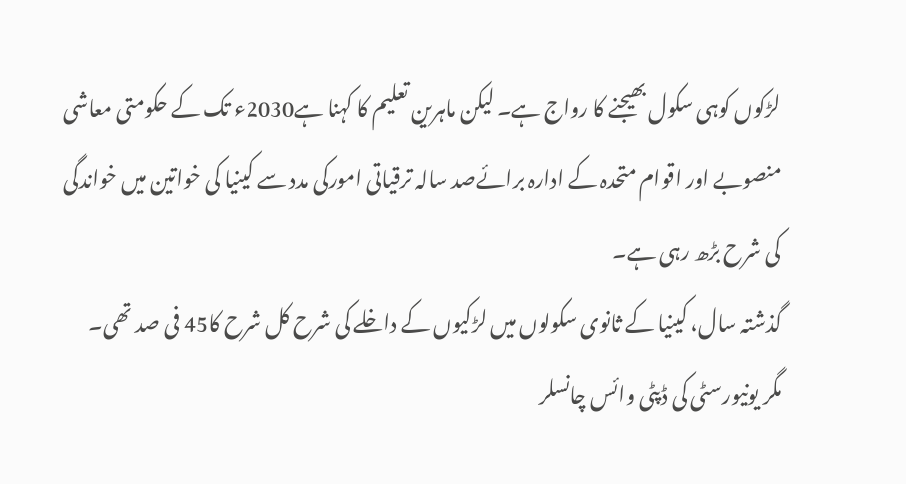لڑکوں کوہی سکول بھیجنے کا رواج ہے۔ لیکن ماہرین تعلیم کا کہنا ہے2030ء تک کے حکومتی معاشی منصوبے اور اقوام متحدہ کے ادارہ برائےصد سالہ ترقیاتی امورکی مدد سے کینیا کی خواتین میں خواندگی کی شرح بڑھ رہی ہے۔
گذشتہ سال، کینیا کے ثانوی سکولوں میں لڑکیوں کے داخلے کی شرح کل شرح کا45 فی صد تھی۔
مگر یونیورسٹی کی ڈپٹی وائس چانسلر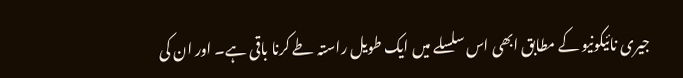جیری نائیکونیو کے مطابق ابھی اس سلسلے میں ایک طویل راستہ طے کرنا باقی ہے۔ اور ان کی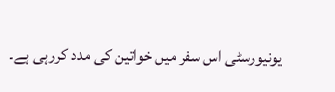یونیورسٹی اس سفر میں خواتین کی مدد کررہی ہے۔